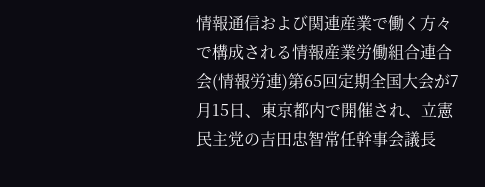情報通信および関連産業で働く方々で構成される情報産業労働組合連合会(情報労連)第65回定期全国大会が7月15日、東京都内で開催され、立憲民主党の吉田忠智常任幹事会議長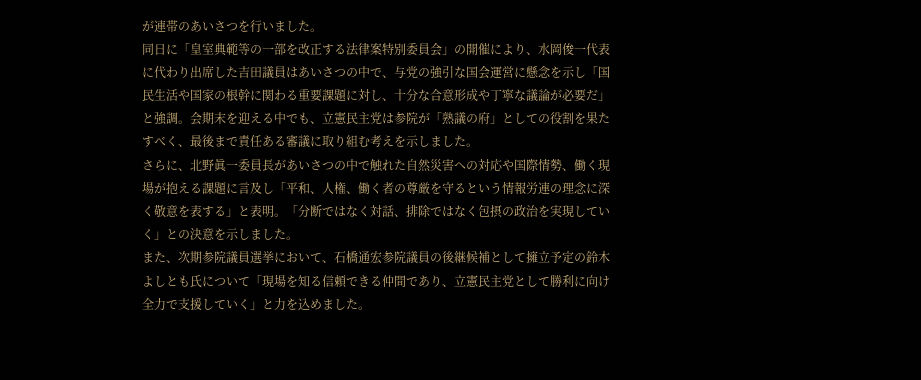が連帯のあいさつを行いました。
同日に「皇室典範等の一部を改正する法律案特別委員会」の開催により、水岡俊一代表に代わり出席した吉田議員はあいさつの中で、与党の強引な国会運営に懸念を示し「国民生活や国家の根幹に関わる重要課題に対し、十分な合意形成や丁寧な議論が必要だ」と強調。会期末を迎える中でも、立憲民主党は参院が「熟議の府」としての役割を果たすべく、最後まで責任ある審議に取り組む考えを示しました。
さらに、北野眞一委員長があいさつの中で触れた自然災害への対応や国際情勢、働く現場が抱える課題に言及し「平和、人権、働く者の尊厳を守るという情報労連の理念に深く敬意を表する」と表明。「分断ではなく対話、排除ではなく包摂の政治を実現していく」との決意を示しました。
また、次期参院議員選挙において、石橋通宏参院議員の後継候補として擁立予定の鈴木よしとも氏について「現場を知る信頼できる仲間であり、立憲民主党として勝利に向け全力で支援していく」と力を込めました。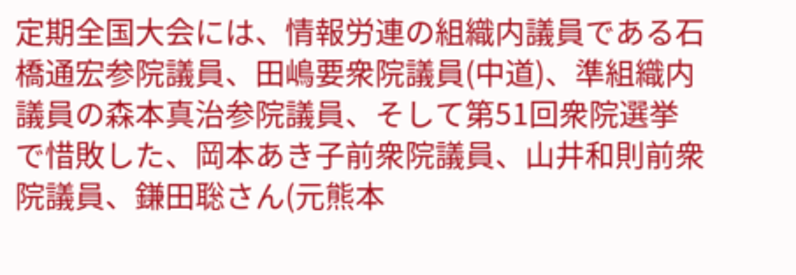定期全国大会には、情報労連の組織内議員である石橋通宏参院議員、田嶋要衆院議員(中道)、準組織内議員の森本真治参院議員、そして第51回衆院選挙で惜敗した、岡本あき子前衆院議員、山井和則前衆院議員、鎌田聡さん(元熊本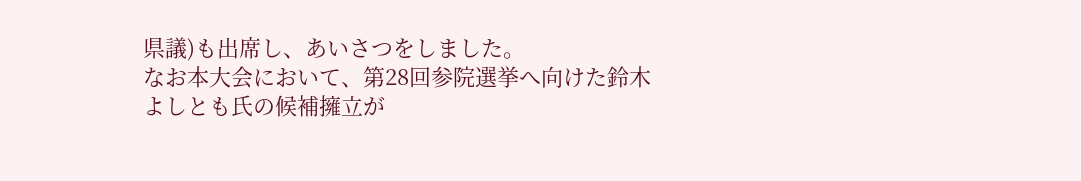県議)も出席し、あいさつをしました。
なお本大会において、第28回参院選挙へ向けた鈴木よしとも氏の候補擁立が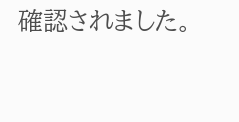確認されました。